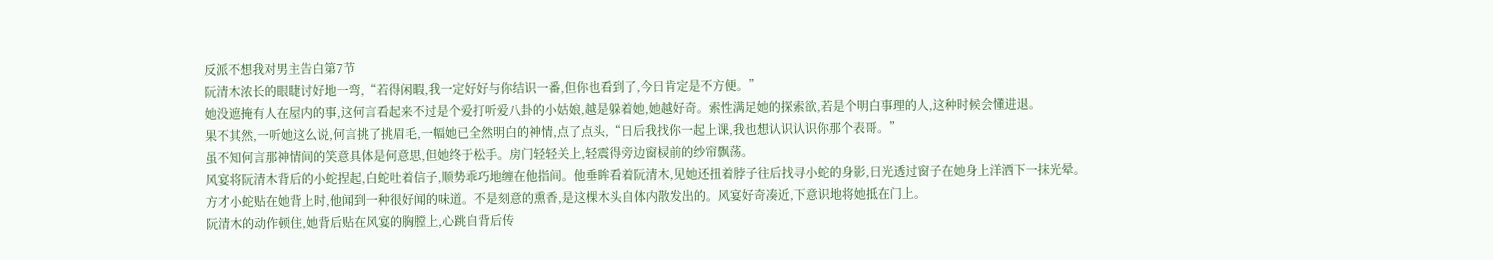反派不想我对男主告白第7节
阮清木浓长的眼睫讨好地一弯,“若得闲暇,我一定好好与你结识一番,但你也看到了,今日肯定是不方便。”
她没遮掩有人在屋内的事,这何言看起来不过是个爱打听爱八卦的小姑娘,越是躲着她,她越好奇。索性满足她的探索欲,若是个明白事理的人,这种时候会懂进退。
果不其然,一听她这么说,何言挑了挑眉毛,一幅她已全然明白的神情,点了点头,“日后我找你一起上课,我也想认识认识你那个表哥。”
虽不知何言那神情间的笑意具体是何意思,但她终于松手。房门轻轻关上,轻震得旁边窗棂前的纱帘飘荡。
风宴将阮清木背后的小蛇捏起,白蛇吐着信子,顺势乖巧地缠在他指间。他垂眸看着阮清木,见她还扭着脖子往后找寻小蛇的身影,日光透过窗子在她身上洋洒下一抹光晕。
方才小蛇贴在她背上时,他闻到一种很好闻的味道。不是刻意的熏香,是这棵木头自体内散发出的。风宴好奇凑近,下意识地将她抵在门上。
阮清木的动作顿住,她背后贴在风宴的胸膛上,心跳自背后传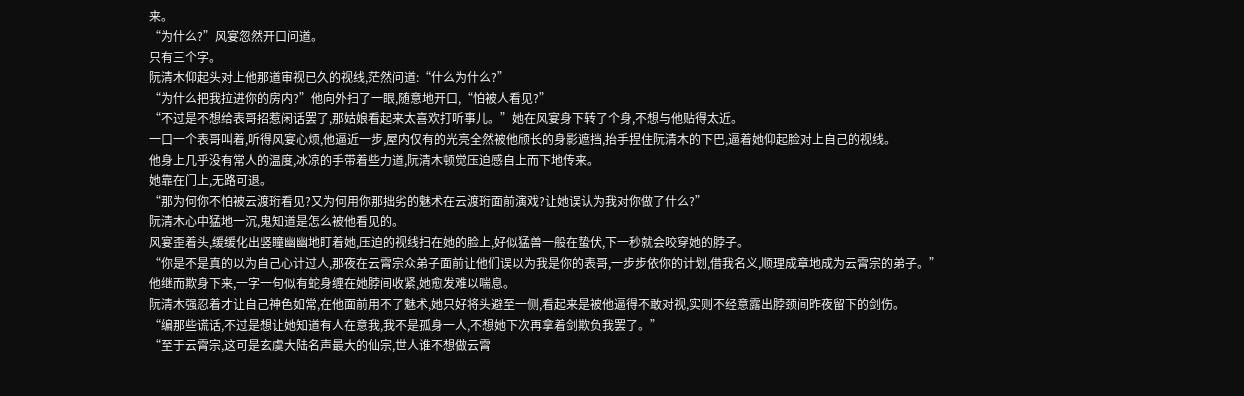来。
“为什么?”风宴忽然开口问道。
只有三个字。
阮清木仰起头对上他那道审视已久的视线,茫然问道:“什么为什么?”
“为什么把我拉进你的房内?”他向外扫了一眼,随意地开口,“怕被人看见?”
“不过是不想给表哥招惹闲话罢了,那姑娘看起来太喜欢打听事儿。”她在风宴身下转了个身,不想与他贴得太近。
一口一个表哥叫着,听得风宴心烦,他逼近一步,屋内仅有的光亮全然被他颀长的身影遮挡,抬手捏住阮清木的下巴,逼着她仰起脸对上自己的视线。
他身上几乎没有常人的温度,冰凉的手带着些力道,阮清木顿觉压迫感自上而下地传来。
她靠在门上,无路可退。
“那为何你不怕被云渡珩看见?又为何用你那拙劣的魅术在云渡珩面前演戏?让她误认为我对你做了什么?”
阮清木心中猛地一沉,鬼知道是怎么被他看见的。
风宴歪着头,缓缓化出竖瞳幽幽地盯着她,压迫的视线扫在她的脸上,好似猛兽一般在蛰伏,下一秒就会咬穿她的脖子。
“你是不是真的以为自己心计过人,那夜在云霄宗众弟子面前让他们误以为我是你的表哥,一步步依你的计划,借我名义,顺理成章地成为云霄宗的弟子。”
他继而欺身下来,一字一句似有蛇身缠在她脖间收紧,她愈发难以喘息。
阮清木强忍着才让自己神色如常,在他面前用不了魅术,她只好将头避至一侧,看起来是被他逼得不敢对视,实则不经意露出脖颈间昨夜留下的剑伤。
“编那些谎话,不过是想让她知道有人在意我,我不是孤身一人,不想她下次再拿着剑欺负我罢了。”
“至于云霄宗,这可是玄虞大陆名声最大的仙宗,世人谁不想做云霄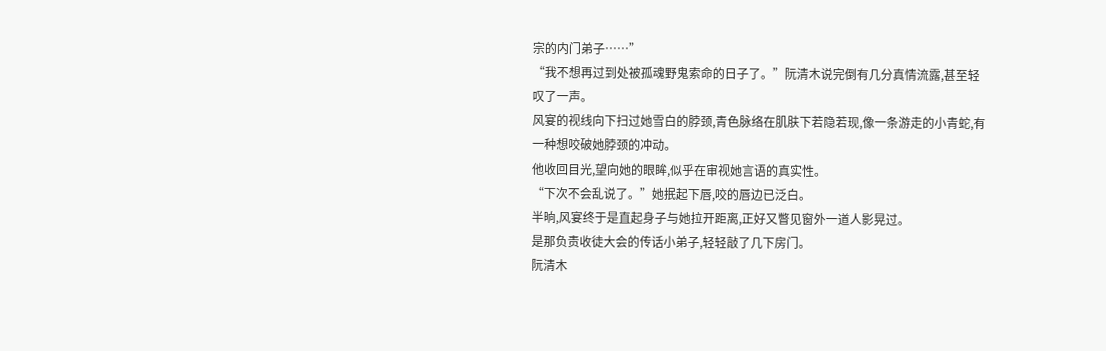宗的内门弟子……”
“我不想再过到处被孤魂野鬼索命的日子了。”阮清木说完倒有几分真情流露,甚至轻叹了一声。
风宴的视线向下扫过她雪白的脖颈,青色脉络在肌肤下若隐若现,像一条游走的小青蛇,有一种想咬破她脖颈的冲动。
他收回目光,望向她的眼眸,似乎在审视她言语的真实性。
“下次不会乱说了。”她抿起下唇,咬的唇边已泛白。
半晌,风宴终于是直起身子与她拉开距离,正好又瞥见窗外一道人影晃过。
是那负责收徒大会的传话小弟子,轻轻敲了几下房门。
阮清木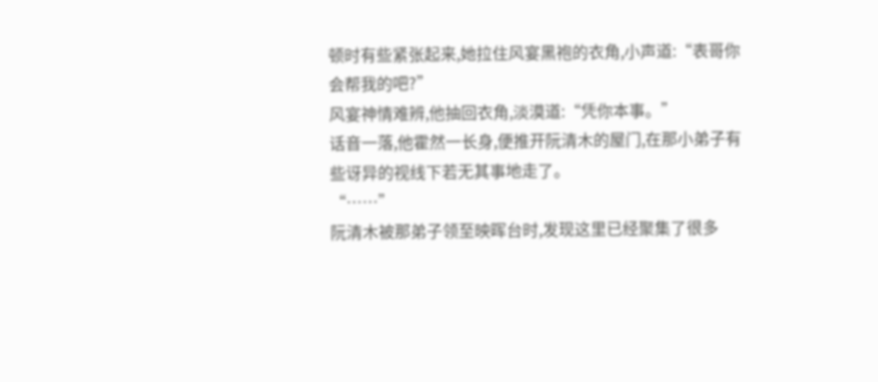顿时有些紧张起来,她拉住风宴黑袍的衣角,小声道:“表哥你会帮我的吧?”
风宴神情难辨,他抽回衣角,淡漠道:“凭你本事。”
话音一落,他霍然一长身,便推开阮清木的屋门,在那小弟子有些讶异的视线下若无其事地走了。
“……”
阮清木被那弟子领至映晖台时,发现这里已经聚集了很多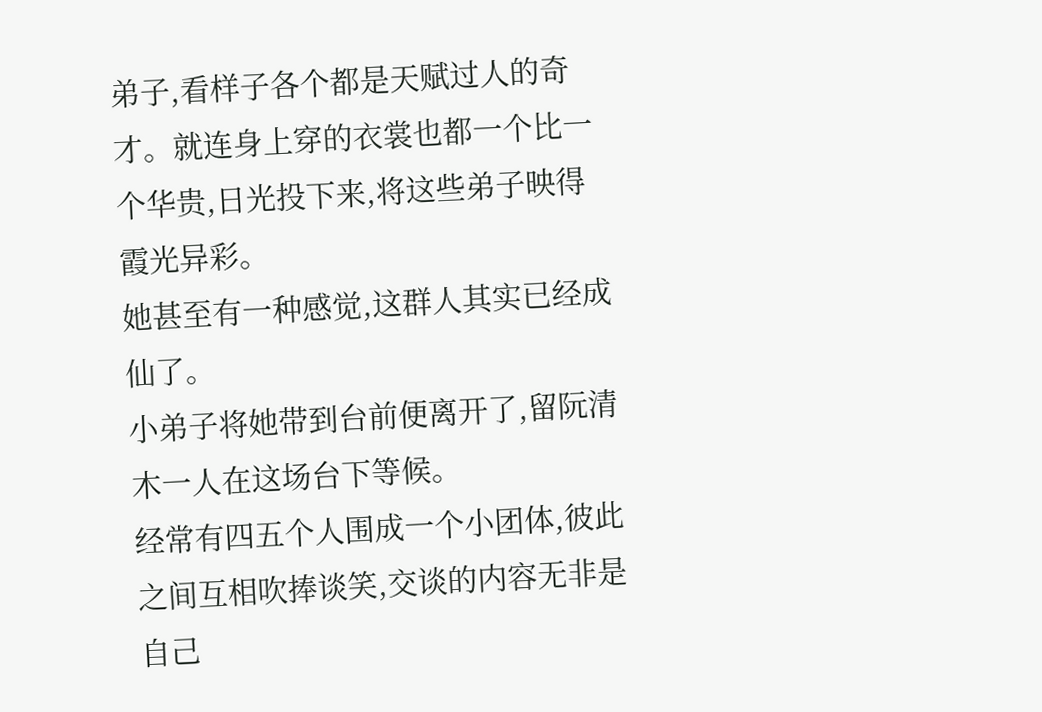弟子,看样子各个都是天赋过人的奇才。就连身上穿的衣裳也都一个比一个华贵,日光投下来,将这些弟子映得霞光异彩。
她甚至有一种感觉,这群人其实已经成仙了。
小弟子将她带到台前便离开了,留阮清木一人在这场台下等候。
经常有四五个人围成一个小团体,彼此之间互相吹捧谈笑,交谈的内容无非是自己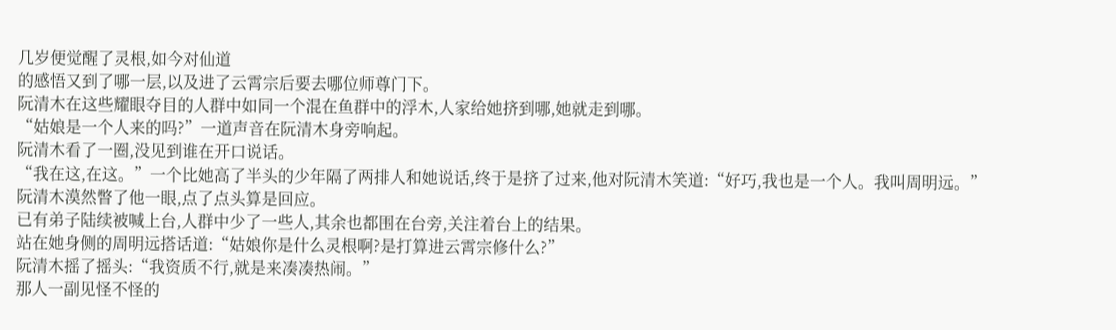几岁便觉醒了灵根,如今对仙道
的感悟又到了哪一层,以及进了云霄宗后要去哪位师尊门下。
阮清木在这些耀眼夺目的人群中如同一个混在鱼群中的浮木,人家给她挤到哪,她就走到哪。
“姑娘是一个人来的吗?”一道声音在阮清木身旁响起。
阮清木看了一圈,没见到谁在开口说话。
“我在这,在这。”一个比她高了半头的少年隔了两排人和她说话,终于是挤了过来,他对阮清木笑道:“好巧,我也是一个人。我叫周明远。”
阮清木漠然瞥了他一眼,点了点头算是回应。
已有弟子陆续被喊上台,人群中少了一些人,其余也都围在台旁,关注着台上的结果。
站在她身侧的周明远搭话道:“姑娘你是什么灵根啊?是打算进云霄宗修什么?”
阮清木摇了摇头:“我资质不行,就是来凑凑热闹。”
那人一副见怪不怪的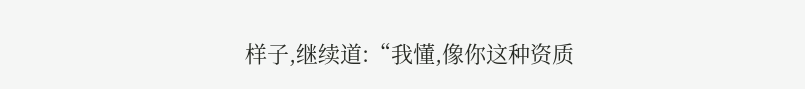样子,继续道:“我懂,像你这种资质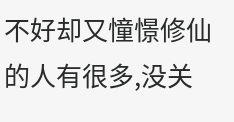不好却又憧憬修仙的人有很多,没关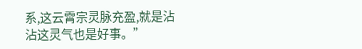系,这云霄宗灵脉充盈,就是沾沾这灵气也是好事。”